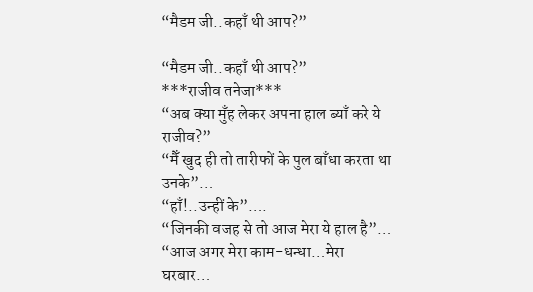“मैडम जी..कहाँ थी आप?”

“मैडम जी..कहाँ थी आप?”
***राजीव तनेजा***
“अब क्या मुँह लेकर अपना हाल ब्याँ करे ये राजीव?”
“मैँ खुद ही तो तारीफों के पुल बाँधा करता था उनके”…
“हाँ!..उन्हीं के”….
“जिनकी वजह से तो आज मेरा ये हाल है”…
“आज अगर मेरा काम-धन्धा…मेरा घरबार…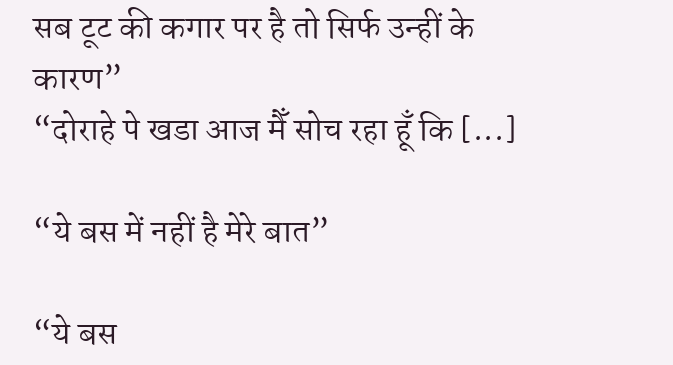सब टूट की कगार पर है तो सिर्फ उन्हीं के कारण”
“दोराहे पे खडा आज मैँ सोच रहा हूँ कि [...]

“ये बस में नहीं है मेरे बात”

“ये बस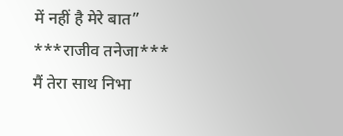में नहीं है मेरे बात”
***राजीव तनेजा***
मैं तेरा साथ निभा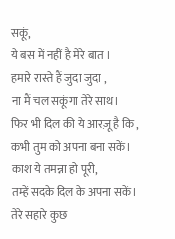सकूं,
ये बस में नहीं है मेरे बात ।
हमारे रास्ते हैं जुदा जुदा ,
ना मैं चल सकूंगा तेरे साथ।
फिर भी दिल की ये आरज़ू है कि ,
कभी तुम को अपना बना सकें।
काश ये तमन्ना हो पूरी,
तम्हें सदके दिल के अपना सकें।
तेरे सहारे कुछ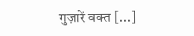गुज़ारें वक्त [...]